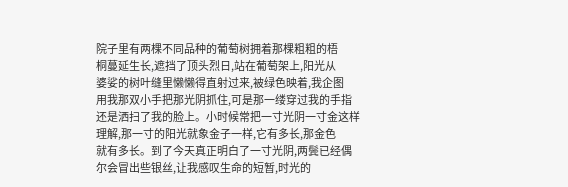院子里有两棵不同品种的葡萄树拥着那棵粗粗的梧
桐蔓延生长,遮挡了顶头烈日,站在葡萄架上,阳光从
婆娑的树叶缝里懒懒得直射过来,被绿色映着,我企图
用我那双小手把那光阴抓住,可是那一缕穿过我的手指
还是洒扫了我的脸上。小时候常把一寸光阴一寸金这样
理解,那一寸的阳光就象金子一样,它有多长,那金色
就有多长。到了今天真正明白了一寸光阴,两鬓已经偶
尔会冒出些银丝,让我感叹生命的短暂,时光的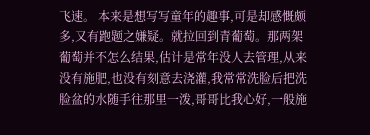飞速。 本来是想写写童年的趣事,可是却感慨颇多,又有跑题之嫌疑。就拉回到青葡萄。那两架葡萄并不怎么结果,估计是常年没人去管理,从来没有施肥,也没有刻意去浇灌,我常常洗脸后把洗脸盆的水随手往那里一泼,哥哥比我心好,一般施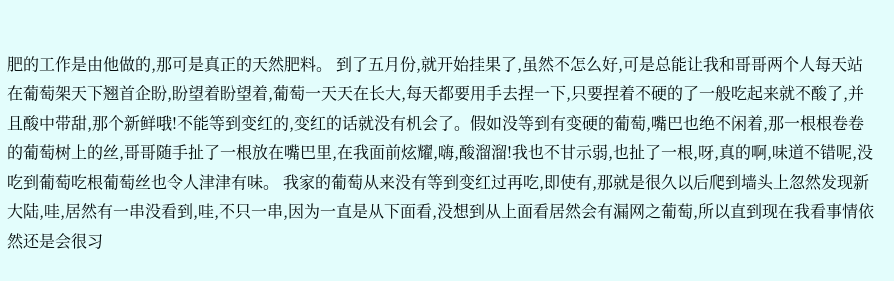肥的工作是由他做的,那可是真正的天然肥料。 到了五月份,就开始挂果了,虽然不怎么好,可是总能让我和哥哥两个人每天站在葡萄架天下翘首企盼,盼望着盼望着,葡萄一天天在长大,每天都要用手去捏一下,只要捏着不硬的了一般吃起来就不酸了,并且酸中带甜,那个新鲜哦!不能等到变红的,变红的话就没有机会了。假如没等到有变硬的葡萄,嘴巴也绝不闲着,那一根根卷卷的葡萄树上的丝,哥哥随手扯了一根放在嘴巴里,在我面前炫耀,嗨,酸溜溜!我也不甘示弱,也扯了一根,呀,真的啊,味道不错呢,没吃到葡萄吃根葡萄丝也令人津津有味。 我家的葡萄从来没有等到变红过再吃,即使有,那就是很久以后爬到墙头上忽然发现新大陆,哇,居然有一串没看到,哇,不只一串,因为一直是从下面看,没想到从上面看居然会有漏网之葡萄,所以直到现在我看事情依然还是会很习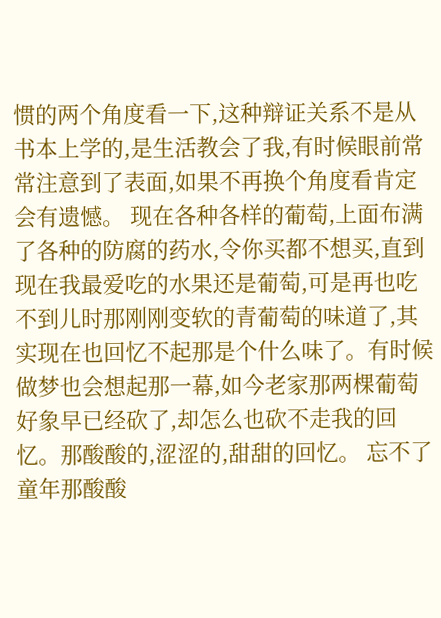惯的两个角度看一下,这种辩证关系不是从书本上学的,是生活教会了我,有时候眼前常常注意到了表面,如果不再换个角度看肯定会有遗憾。 现在各种各样的葡萄,上面布满了各种的防腐的药水,令你买都不想买,直到现在我最爱吃的水果还是葡萄,可是再也吃不到儿时那刚刚变软的青葡萄的味道了,其实现在也回忆不起那是个什么味了。有时候做梦也会想起那一幕,如今老家那两棵葡萄好象早已经砍了,却怎么也砍不走我的回忆。那酸酸的,涩涩的,甜甜的回忆。 忘不了童年那酸酸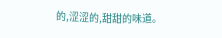的,涩涩的,甜甜的味道。